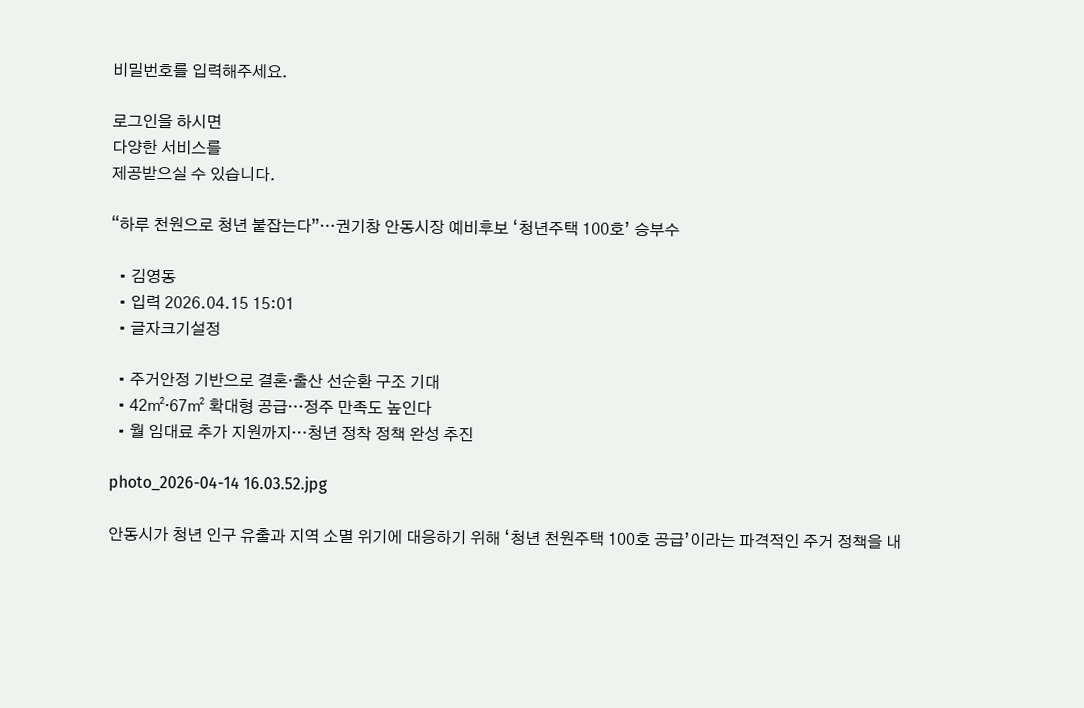비밀번호를 입력해주세요.

로그인을 하시면
다양한 서비스를
제공받으실 수 있습니다.

“하루 천원으로 청년 붙잡는다”…권기창 안동시장 예비후보 ‘청년주택 100호’ 승부수

  • 김영동
  • 입력 2026.04.15 15:01
  • 글자크기설정

  • 주거안정 기반으로 결혼·출산 선순환 구조 기대
  • 42㎡·67㎡ 확대형 공급…정주 만족도 높인다
  • 월 임대료 추가 지원까지…청년 정착 정책 완성 추진

photo_2026-04-14 16.03.52.jpg

안동시가 청년 인구 유출과 지역 소멸 위기에 대응하기 위해 ‘청년 천원주택 100호 공급’이라는 파격적인 주거 정책을 내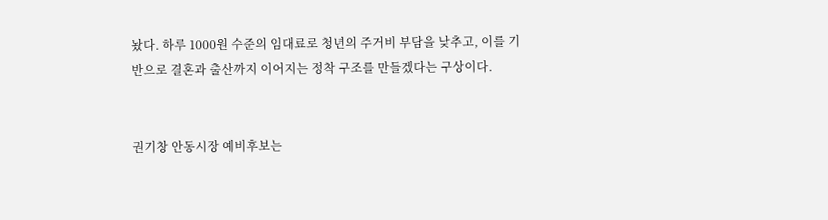놨다. 하루 1000원 수준의 임대료로 청년의 주거비 부담을 낮추고, 이를 기반으로 결혼과 출산까지 이어지는 정착 구조를 만들겠다는 구상이다.


권기창 안동시장 예비후보는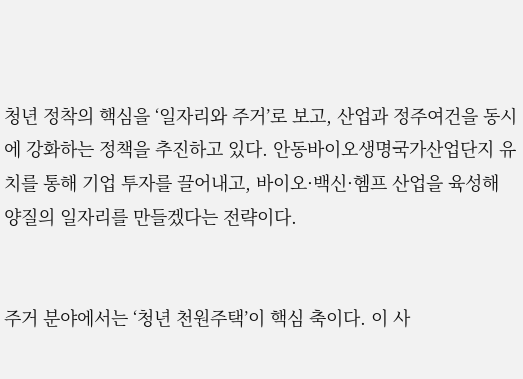청년 정착의 핵심을 ‘일자리와 주거’로 보고, 산업과 정주여건을 동시에 강화하는 정책을 추진하고 있다. 안동바이오생명국가산업단지 유치를 통해 기업 투자를 끌어내고, 바이오·백신·헴프 산업을 육성해 양질의 일자리를 만들겠다는 전략이다.


주거 분야에서는 ‘청년 천원주택’이 핵심 축이다. 이 사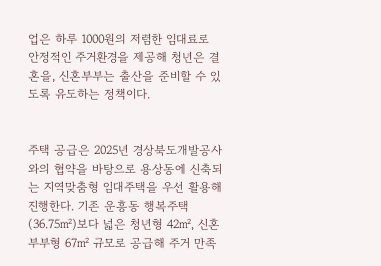업은 하루 1000원의 저렴한 임대료로 안정적인 주거환경을 제공해 청년은 결혼을, 신혼부부는 출산을 준비할 수 있도록 유도하는 정책이다.


주택 공급은 2025년 경상북도개발공사와의 협약을 바탕으로 용상동에 신축되는 지역맞춤형 임대주택을 우선 활용해 진행한다. 기존 운흥동 행복주택(36.75㎡)보다 넓은 청년형 42㎡, 신혼부부형 67㎡ 규모로 공급해 주거 만족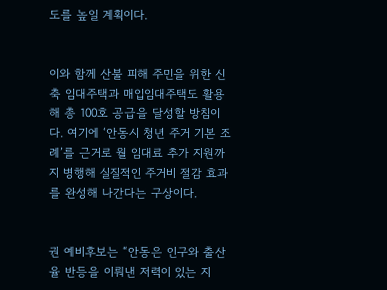도를 높일 계획이다.


이와 함께 산불 피해 주민을 위한 신축 임대주택과 매입임대주택도 활용해 총 100호 공급을 달성할 방침이다. 여기에 ‘안동시 청년 주거 기본 조례’를 근거로 월 임대료 추가 지원까지 병행해 실질적인 주거비 절감 효과를 완성해 나간다는 구상이다.


권 예비후보는 “안동은 인구와 출산율 반등을 이뤄낸 저력이 있는 지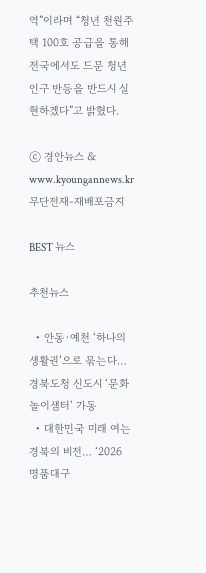역”이라며 “청년 천원주택 100호 공급을 통해 전국에서도 드문 청년 인구 반등을 반드시 실현하겠다”고 밝혔다.

ⓒ 경안뉴스 & www.kyoungannews.kr 무단전재-재배포금지

BEST 뉴스

추천뉴스

  • 안동·예천 ‘하나의 생활권’으로 묶는다…경북도청 신도시 ‘문화놀이샘터’ 가동
  • 대한민국 미래 여는 경북의 비전… ‘2026 명품대구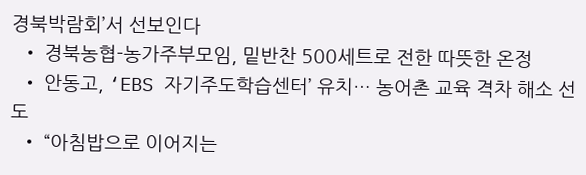경북박람회’서 선보인다
  • 경북농협-농가주부모임, 밑반찬 500세트로 전한 따뜻한 온정
  • 안동고, ‘EBS 자기주도학습센터’ 유치… 농어촌 교육 격차 해소 선도
  • “아침밥으로 이어지는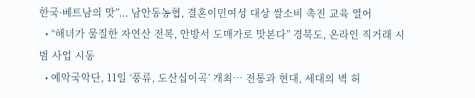한국·베트남의 맛”... 남안동농협, 결혼이민여성 대상 쌀소비 촉진 교육 열어
  • “해녀가 물질한 자연산 전복, 안방서 도매가로 맛본다” 경북도, 온라인 직거래 시범 사업 시동
  • 예악국악단, 11일 ‘풍류, 도산십이곡’ 개최… 전통과 현대, 세대의 벽 허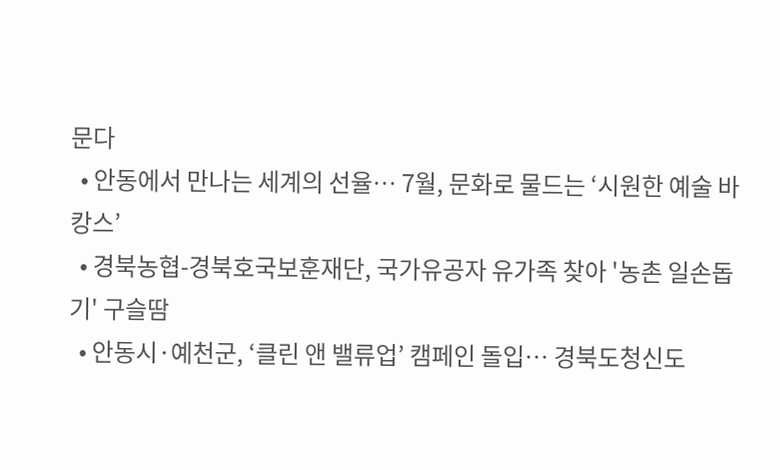문다
  • 안동에서 만나는 세계의 선율… 7월, 문화로 물드는 ‘시원한 예술 바캉스’
  • 경북농협-경북호국보훈재단, 국가유공자 유가족 찾아 '농촌 일손돕기' 구슬땀
  • 안동시·예천군, ‘클린 앤 밸류업’ 캠페인 돌입… 경북도청신도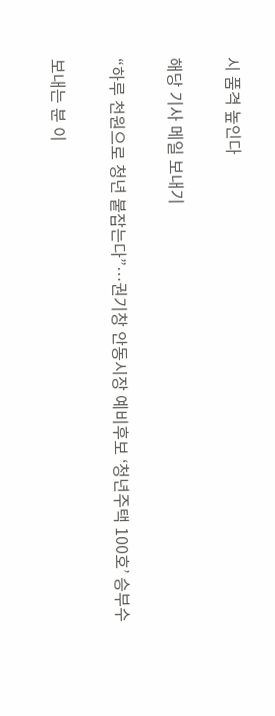시 품격 높인다

해당 기사 메일 보내기

“하루 천원으로 청년 붙잡는다”…권기창 안동시장 예비후보 ‘청년주택 100호’ 승부수

보내는 분 이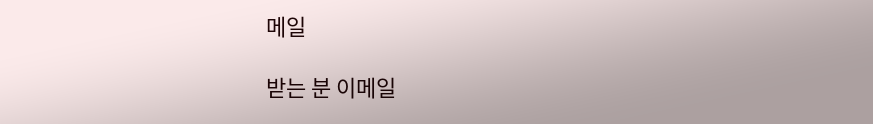메일

받는 분 이메일